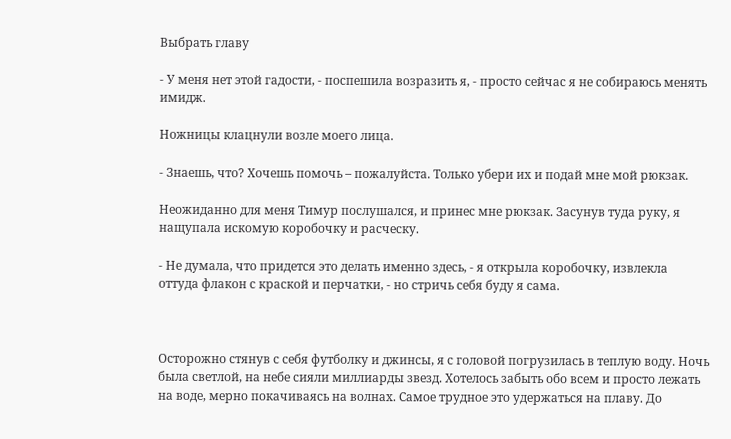Выбрать главу

- У меня нет этой гадости, - поспешила возразить я, - просто сейчас я не собираюсь менять имидж.

Ножницы клацнули возле моего лица.

- Знаешь, что? Хочешь помочь – пожалуйста. Только убери их и подай мне мой рюкзак.

Неожиданно для меня Тимур послушался, и принес мне рюкзак. Засунув туда руку, я нащупала искомую коробочку и расческу.

- Не думала, что придется это делать именно здесь, - я открыла коробочку, извлекла оттуда флакон с краской и перчатки, - но стричь себя буду я сама.



Осторожно стянув с себя футболку и джинсы, я с головой погрузилась в теплую воду. Ночь была светлой, на небе сияли миллиарды звезд. Хотелось забыть обо всем и просто лежать на воде, мерно покачиваясь на волнах. Самое трудное это удержаться на плаву. До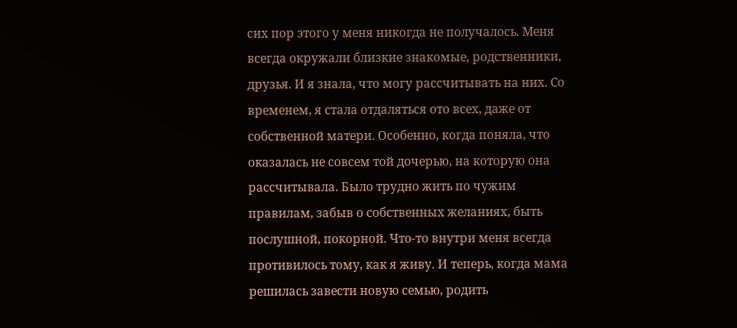сих пор этого у меня никогда не получалось. Меня всегда окружали близкие знакомые, родственники, друзья. И я знала, что могу рассчитывать на них. Со временем, я стала отдаляться ото всех, даже от собственной матери. Особенно, когда поняла, что оказалась не совсем той дочерью, на которую она рассчитывала. Было трудно жить по чужим правилам, забыв о собственных желаниях, быть послушной, покорной. Что-то внутри меня всегда противилось тому, как я живу. И теперь, когда мама решилась завести новую семью, родить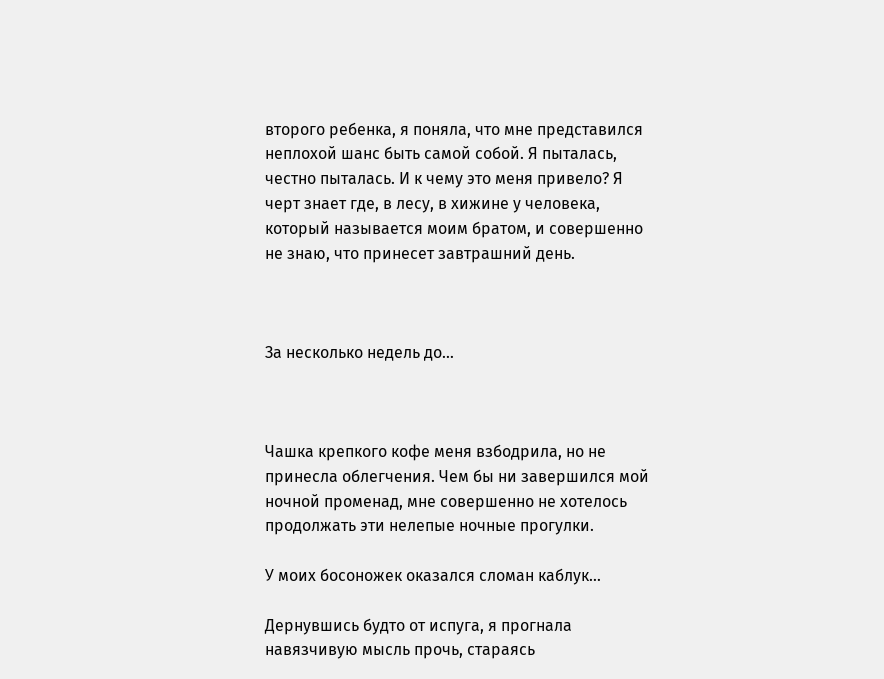второго ребенка, я поняла, что мне представился неплохой шанс быть самой собой. Я пыталась, честно пыталась. И к чему это меня привело? Я черт знает где, в лесу, в хижине у человека, который называется моим братом, и совершенно не знаю, что принесет завтрашний день.



За несколько недель до…



Чашка крепкого кофе меня взбодрила, но не принесла облегчения. Чем бы ни завершился мой ночной променад, мне совершенно не хотелось продолжать эти нелепые ночные прогулки.

У моих босоножек оказался сломан каблук…

Дернувшись будто от испуга, я прогнала навязчивую мысль прочь, стараясь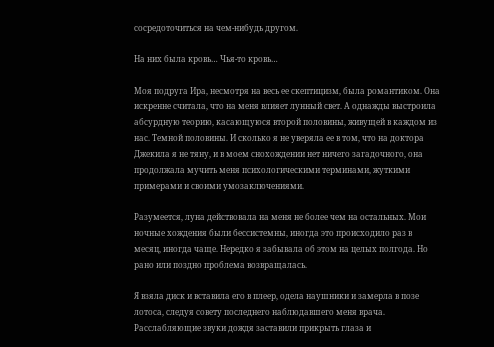сосредоточиться на чем-нибудь другом.

На них была кровь… Чья-то кровь…

Моя подруга Ира, несмотря на весь ее скептицизм, была романтиком. Она искренне считала, что на меня влияет лунный свет. А однажды выстроила абсурдную теорию, касающуюся второй половины, живущей в каждом из нас. Темной половины. И сколько я не уверяла ее в том, что на доктора Джекила я не тяну, и в моем снохождении нет ничего загадочного, она продолжала мучить меня психологическими терминами, жуткими примерами и своими умозаключениями.

Разумеется, луна действовала на меня не более чем на остальных. Мои ночные хождения были бессистемны, иногда это происходило раз в месяц, иногда чаще. Нередко я забывала об этом на целых полгода. Но рано или поздно проблема возвращалась.

Я взяла диск и вставила его в плеер, одела наушники и замерла в позе лотоса, следуя совету последнего наблюдавшего меня врача. Расслабляющие звуки дождя заставили прикрыть глаза и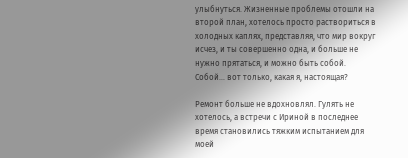улыбнуться. Жизненные проблемы отошли на второй план, хотелось просто раствориться в холодных каплях, представляя, что мир вокруг исчез, и ты совершенно одна, и больше не нужно прятаться, и можно быть собой. Собой… вот только, какая я, настоящая?

Ремонт больше не вдохновлял. Гулять не хотелось, а встречи с Ириной в последнее время становились тяжким испытанием для моей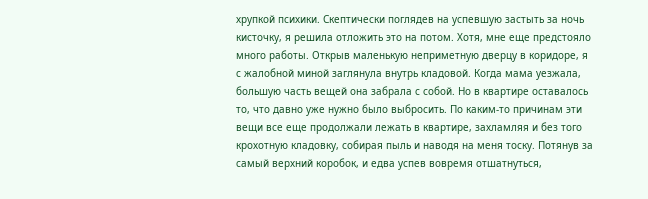хрупкой психики. Скептически поглядев на успевшую застыть за ночь кисточку, я решила отложить это на потом. Хотя, мне еще предстояло много работы. Открыв маленькую неприметную дверцу в коридоре, я с жалобной миной заглянула внутрь кладовой. Когда мама уезжала, большую часть вещей она забрала с собой. Но в квартире оставалось то, что давно уже нужно было выбросить. По каким-то причинам эти вещи все еще продолжали лежать в квартире, захламляя и без того крохотную кладовку, собирая пыль и наводя на меня тоску. Потянув за самый верхний коробок, и едва успев вовремя отшатнуться,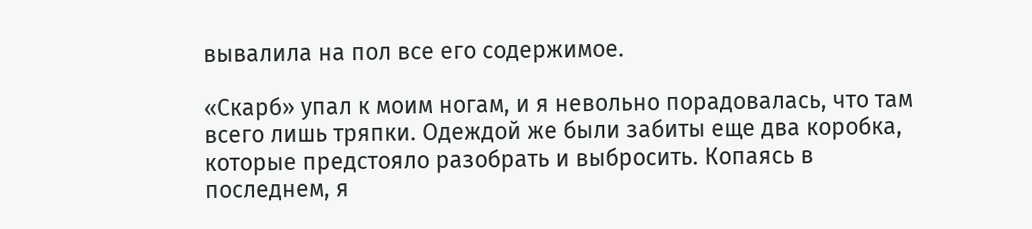вывалила на пол все его содержимое.

«Скарб» упал к моим ногам, и я невольно порадовалась, что там всего лишь тряпки. Одеждой же были забиты еще два коробка, которые предстояло разобрать и выбросить. Копаясь в последнем, я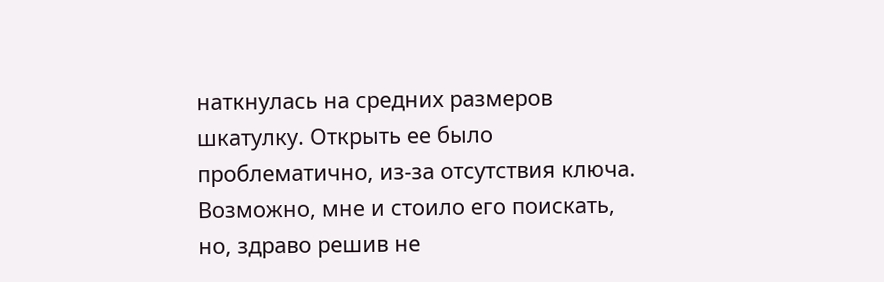наткнулась на средних размеров шкатулку. Открыть ее было проблематично, из-за отсутствия ключа. Возможно, мне и стоило его поискать, но, здраво решив не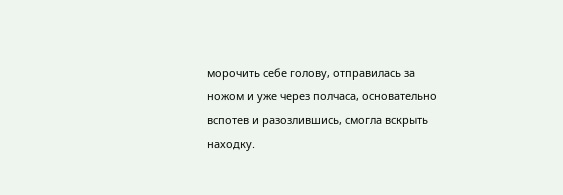морочить себе голову, отправилась за ножом и уже через полчаса, основательно вспотев и разозлившись, смогла вскрыть находку.